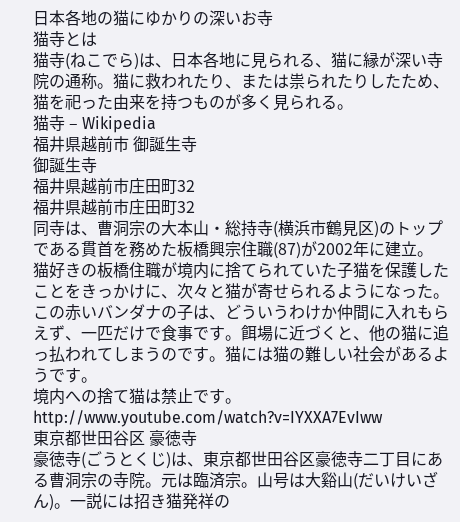日本各地の猫にゆかりの深いお寺
猫寺とは
猫寺(ねこでら)は、日本各地に見られる、猫に縁が深い寺院の通称。猫に救われたり、または祟られたりしたため、猫を祀った由来を持つものが多く見られる。
猫寺 – Wikipedia
福井県越前市 御誕生寺
御誕生寺
福井県越前市庄田町32
福井県越前市庄田町32
同寺は、曹洞宗の大本山・総持寺(横浜市鶴見区)のトップである貫首を務めた板橋興宗住職(87)が2002年に建立。
猫好きの板橋住職が境内に捨てられていた子猫を保護したことをきっかけに、次々と猫が寄せられるようになった。
この赤いバンダナの子は、どういうわけか仲間に入れもらえず、一匹だけで食事です。餌場に近づくと、他の猫に追っ払われてしまうのです。猫には猫の難しい社会があるようです。
境内への捨て猫は禁止です。
http://www.youtube.com/watch?v=IYXXA7EvIww
東京都世田谷区 豪徳寺
豪徳寺(ごうとくじ)は、東京都世田谷区豪徳寺二丁目にある曹洞宗の寺院。元は臨済宗。山号は大谿山(だいけいざん)。一説には招き猫発祥の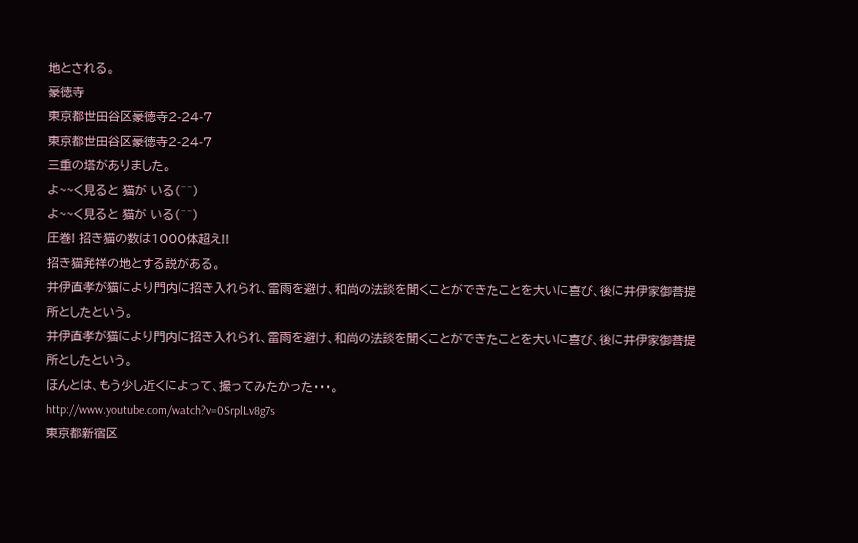地とされる。
豪徳寺
東京都世田谷区豪徳寺2-24-7
東京都世田谷区豪徳寺2-24-7
三重の塔がありました。
よ~~く見ると 猫が いる(^^)
よ~~く見ると 猫が いる(^^)
圧巻! 招き猫の数は1000体超え!!
招き猫発祥の地とする説がある。
井伊直孝が猫により門内に招き入れられ、雷雨を避け、和尚の法談を聞くことができたことを大いに喜び、後に井伊家御菩提所としたという。
井伊直孝が猫により門内に招き入れられ、雷雨を避け、和尚の法談を聞くことができたことを大いに喜び、後に井伊家御菩提所としたという。
ほんとは、もう少し近くによって、撮ってみたかった・・・。
http://www.youtube.com/watch?v=0SrplLv8g7s
東京都新宿区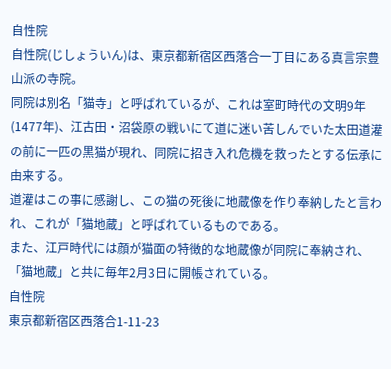自性院
自性院(じしょういん)は、東京都新宿区西落合一丁目にある真言宗豊山派の寺院。
同院は別名「猫寺」と呼ばれているが、これは室町時代の文明9年(1477年)、江古田・沼袋原の戦いにて道に迷い苦しんでいた太田道灌の前に一匹の黒猫が現れ、同院に招き入れ危機を救ったとする伝承に由来する。
道灌はこの事に感謝し、この猫の死後に地蔵像を作り奉納したと言われ、これが「猫地蔵」と呼ばれているものである。
また、江戸時代には顔が猫面の特徴的な地蔵像が同院に奉納され、「猫地蔵」と共に毎年2月3日に開帳されている。
自性院
東京都新宿区西落合1-11-23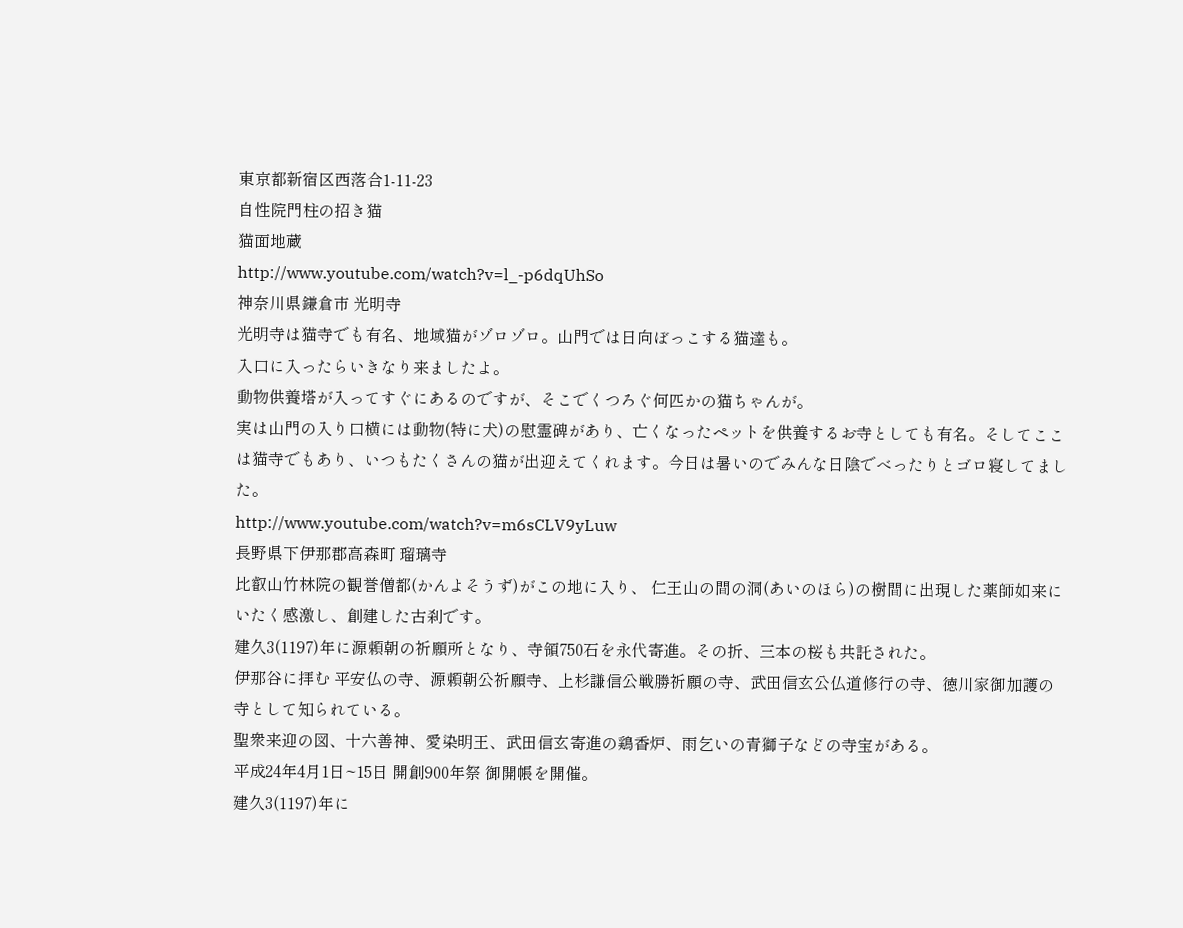東京都新宿区西落合1-11-23
自性院門柱の招き猫
猫面地蔵
http://www.youtube.com/watch?v=l_-p6dqUhSo
神奈川県鎌倉市 光明寺
光明寺は猫寺でも有名、地域猫がゾロゾロ。山門では日向ぼっこする猫達も。
入口に入ったらいきなり来ましたよ。
動物供養塔が入ってすぐにあるのですが、そこでくつろぐ何匹かの猫ちゃんが。
実は山門の入り口横には動物(特に犬)の慰霊碑があり、亡くなったペットを供養するお寺としても有名。そしてここは猫寺でもあり、いつもたくさんの猫が出迎えてくれます。今日は暑いのでみんな日陰でべったりとゴロ寝してました。
http://www.youtube.com/watch?v=m6sCLV9yLuw
長野県下伊那郡高森町 瑠璃寺
比叡山竹林院の観誉僧都(かんよそうず)がこの地に入り、 仁王山の間の洞(あいのほら)の樹間に出現した薬師如来にいたく感激し、創建した古刹です。
建久3(1197)年に源頼朝の祈願所となり、寺領750石を永代寄進。その折、三本の桜も共託された。
伊那谷に拝む 平安仏の寺、源頼朝公祈願寺、上杉謙信公戦勝祈願の寺、武田信玄公仏道修行の寺、徳川家御加護の寺として知られている。
聖衆来迎の図、十六善神、愛染明王、武田信玄寄進の鶏香炉、雨乞いの青獅子などの寺宝がある。
平成24年4月1日~15日 開創900年祭 御開帳を開催。
建久3(1197)年に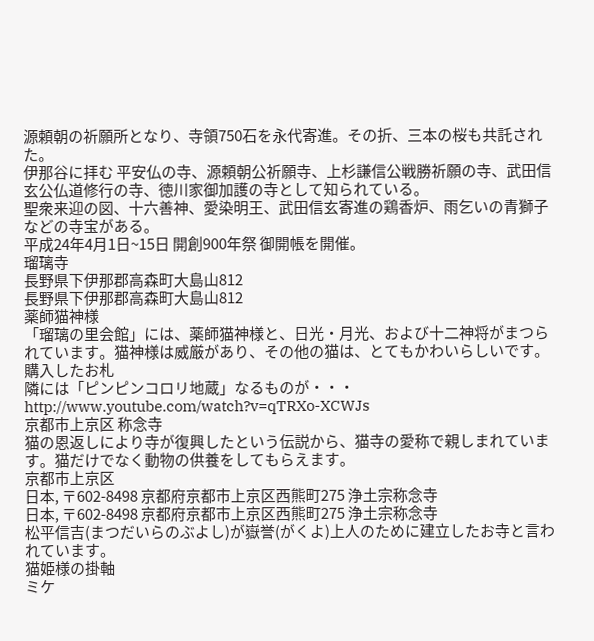源頼朝の祈願所となり、寺領750石を永代寄進。その折、三本の桜も共託された。
伊那谷に拝む 平安仏の寺、源頼朝公祈願寺、上杉謙信公戦勝祈願の寺、武田信玄公仏道修行の寺、徳川家御加護の寺として知られている。
聖衆来迎の図、十六善神、愛染明王、武田信玄寄進の鶏香炉、雨乞いの青獅子などの寺宝がある。
平成24年4月1日~15日 開創900年祭 御開帳を開催。
瑠璃寺
長野県下伊那郡高森町大島山812
長野県下伊那郡高森町大島山812
薬師猫神様
「瑠璃の里会館」には、薬師猫神様と、日光・月光、および十二神将がまつられています。猫神様は威厳があり、その他の猫は、とてもかわいらしいです。
購入したお札
隣には「ピンピンコロリ地蔵」なるものが・・・
http://www.youtube.com/watch?v=qTRXo-XCWJs
京都市上京区 称念寺
猫の恩返しにより寺が復興したという伝説から、猫寺の愛称で親しまれています。猫だけでなく動物の供養をしてもらえます。
京都市上京区
日本, 〒602-8498 京都府京都市上京区西熊町275 浄土宗称念寺
日本, 〒602-8498 京都府京都市上京区西熊町275 浄土宗称念寺
松平信吉(まつだいらのぶよし)が嶽誉(がくよ)上人のために建立したお寺と言われています。
猫姫様の掛軸
ミケ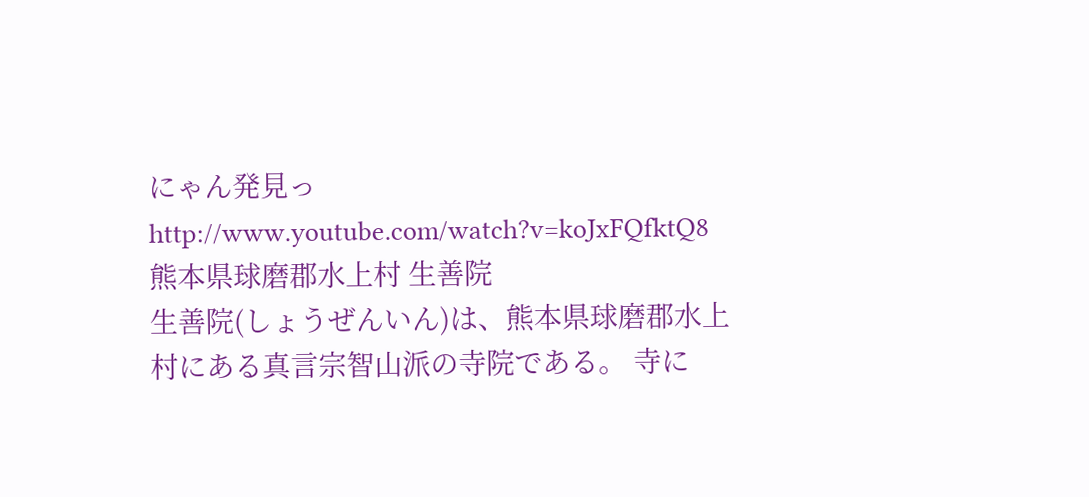にゃん発見っ
http://www.youtube.com/watch?v=koJxFQfktQ8
熊本県球磨郡水上村 生善院
生善院(しょうぜんいん)は、熊本県球磨郡水上村にある真言宗智山派の寺院である。 寺に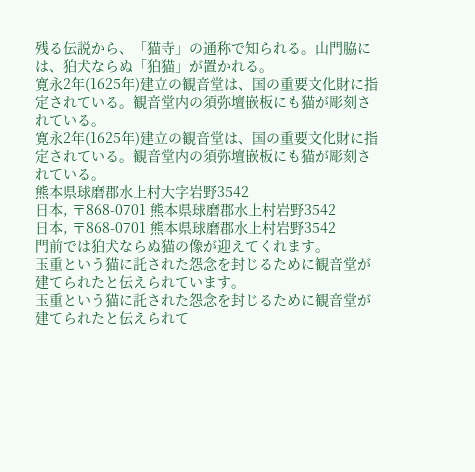残る伝説から、「猫寺」の通称で知られる。山門脇には、狛犬ならぬ「狛猫」が置かれる。
寛永2年(1625年)建立の観音堂は、国の重要文化財に指定されている。観音堂内の須弥壇嵌板にも猫が彫刻されている。
寛永2年(1625年)建立の観音堂は、国の重要文化財に指定されている。観音堂内の須弥壇嵌板にも猫が彫刻されている。
熊本県球磨郡水上村大字岩野3542
日本, 〒868-0701 熊本県球磨郡水上村岩野3542
日本, 〒868-0701 熊本県球磨郡水上村岩野3542
門前では狛犬ならぬ猫の像が迎えてくれます。
玉重という猫に託された怨念を封じるために観音堂が建てられたと伝えられています。
玉重という猫に託された怨念を封じるために観音堂が建てられたと伝えられて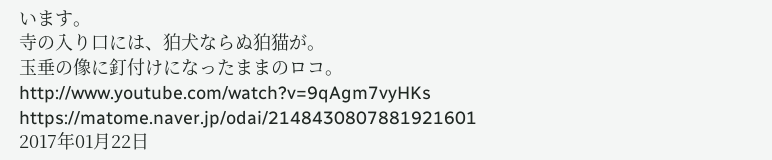います。
寺の入り口には、狛犬ならぬ狛猫が。
玉垂の像に釘付けになったままのロコ。
http://www.youtube.com/watch?v=9qAgm7vyHKs
https://matome.naver.jp/odai/2148430807881921601
2017年01月22日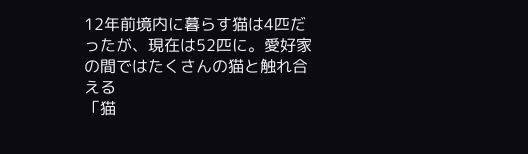12年前境内に暮らす猫は4匹だったが、現在は52匹に。愛好家の間ではたくさんの猫と触れ合える
「猫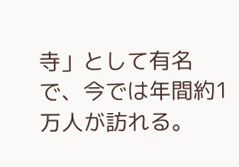寺」として有名で、今では年間約1万人が訪れる。